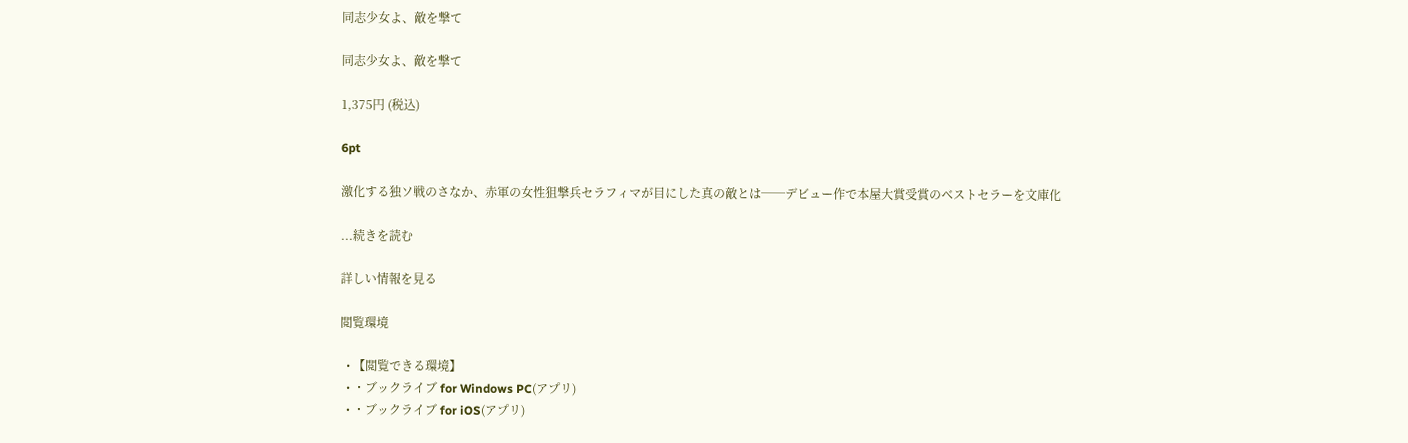同志少女よ、敵を撃て

同志少女よ、敵を撃て

1,375円 (税込)

6pt

激化する独ソ戦のさなか、赤軍の女性狙撃兵セラフィマが目にした真の敵とは──デビュー作で本屋大賞受賞のベストセラーを文庫化

...続きを読む

詳しい情報を見る

閲覧環境

  • 【閲覧できる環境】
  • ・ブックライブ for Windows PC(アプリ)
  • ・ブックライブ for iOS(アプリ)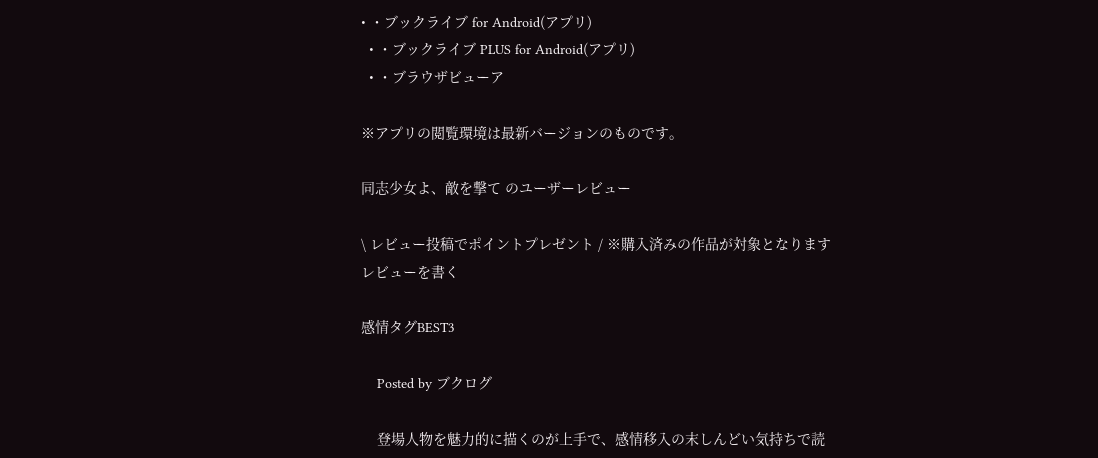• ・ブックライブ for Android(アプリ)
  • ・ブックライブ PLUS for Android(アプリ)
  • ・ブラウザビューア

※アプリの閲覧環境は最新バージョンのものです。

同志少女よ、敵を撃て のユーザーレビュー

\ レビュー投稿でポイントプレゼント / ※購入済みの作品が対象となります
レビューを書く

感情タグBEST3

    Posted by ブクログ

    登場人物を魅力的に描くのが上手で、感情移入の末しんどい気持ちで読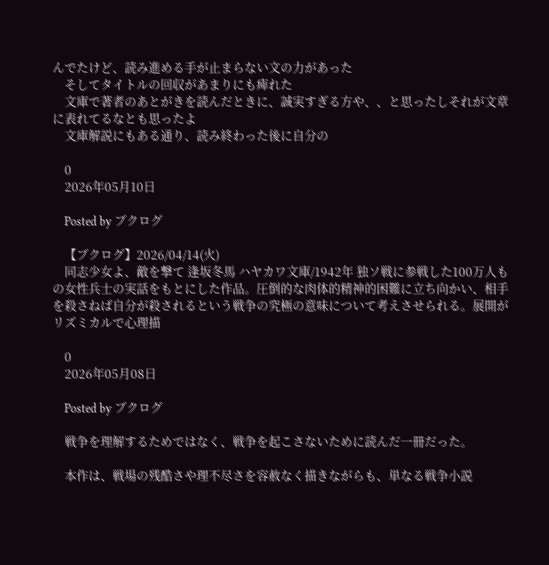んでたけど、読み進める手が止まらない文の力があった
    そしてタイトルの回収があまりにも痺れた
    文庫で著者のあとがきを読んだときに、誠実すぎる方や、、と思ったしそれが文章に表れてるなとも思ったよ
    文庫解説にもある通り、読み終わった後に自分の

    0
    2026年05月10日

    Posted by ブクログ

    【ブクログ】2026/04/14(火)
    同志少女よ、敵を撃て 逢坂冬馬 ハヤカワ文庫/1942年 独ソ戦に参戦した100万人もの女性兵士の実話をもとにした作品。圧倒的な肉体的精神的困難に立ち向かい、相手を殺さねば自分が殺されるという戦争の究極の意味について考えさせられる。展開がリズミカルで心理描

    0
    2026年05月08日

    Posted by ブクログ

    戦争を理解するためではなく、戦争を起こさないために読んだ一冊だった。

    本作は、戦場の残酷さや理不尽さを容赦なく描きながらも、単なる戦争小説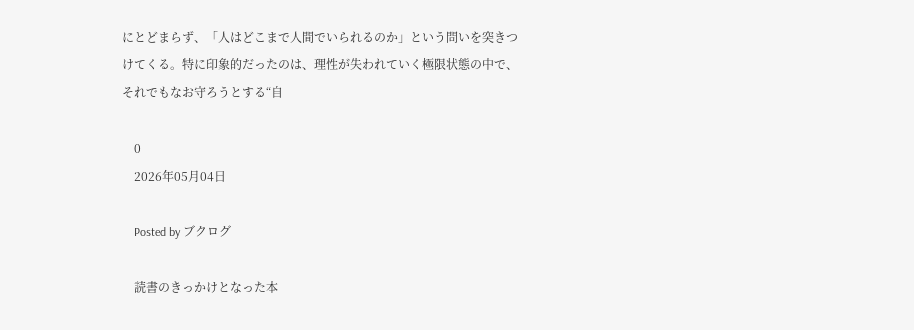にとどまらず、「人はどこまで人間でいられるのか」という問いを突きつけてくる。特に印象的だったのは、理性が失われていく極限状態の中で、それでもなお守ろうとする“自

    0
    2026年05月04日

    Posted by ブクログ

    読書のきっかけとなった本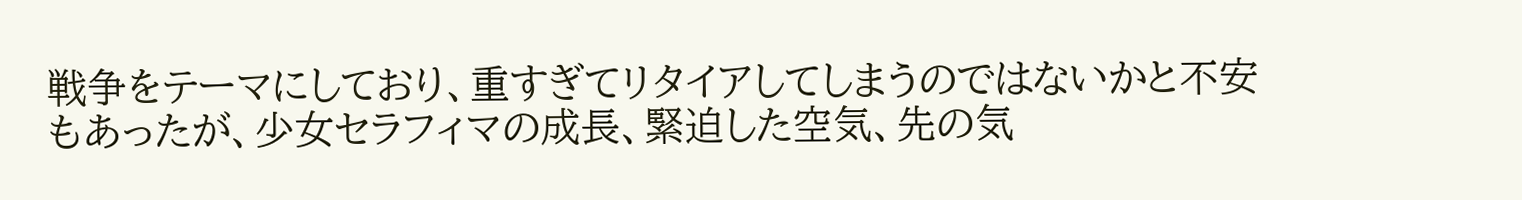戦争をテーマにしており、重すぎてリタイアしてしまうのではないかと不安もあったが、少女セラフィマの成長、緊迫した空気、先の気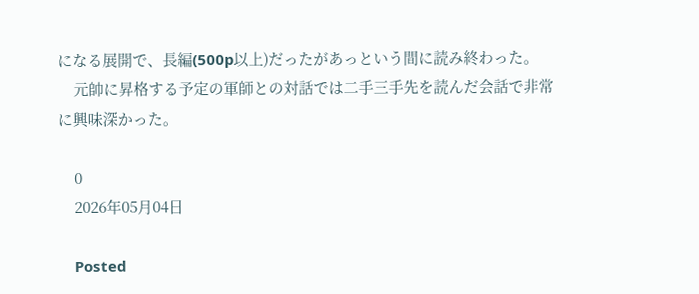になる展開で、長編(500p以上)だったがあっという間に読み終わった。
    元帥に昇格する予定の軍師との対話では二手三手先を読んだ会話で非常に興味深かった。

    0
    2026年05月04日

    Posted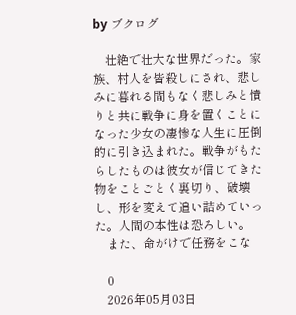by ブクログ

    壮絶で壮大な世界だった。家族、村人を皆殺しにされ、悲しみに暮れる間もなく悲しみと憤りと共に戦争に身を置くことになった少女の凄惨な人生に圧倒的に引き込まれた。戦争がもたらしたものは彼女が信じてきた物をことごとく裏切り、破壊し、形を変えて追い詰めていった。人間の本性は恐ろしい。
    また、命がけで任務をこな

    0
    2026年05月03日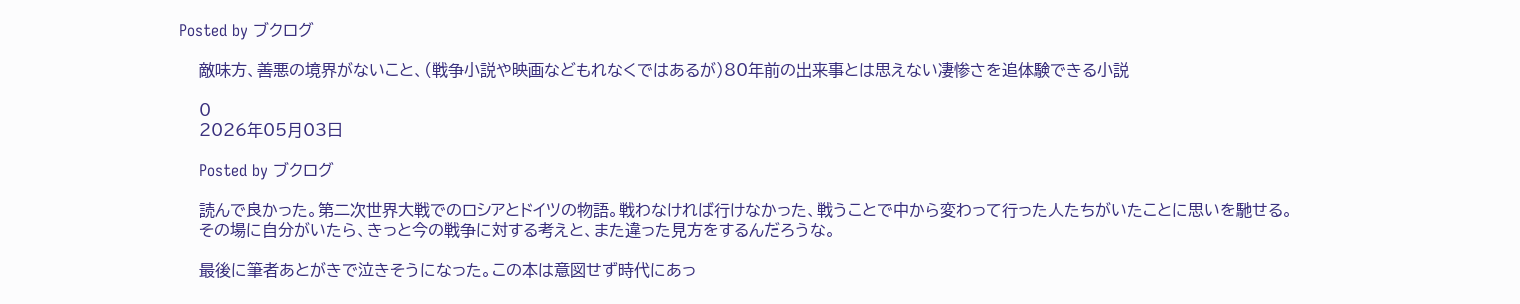Posted by ブクログ

    敵味方、善悪の境界がないこと、(戦争小説や映画などもれなくではあるが)80年前の出来事とは思えない凄惨さを追体験できる小説

    0
    2026年05月03日

    Posted by ブクログ

    読んで良かった。第二次世界大戦でのロシアとドイツの物語。戦わなければ行けなかった、戦うことで中から変わって行った人たちがいたことに思いを馳せる。
    その場に自分がいたら、きっと今の戦争に対する考えと、また違った見方をするんだろうな。

    最後に筆者あとがきで泣きそうになった。この本は意図せず時代にあっ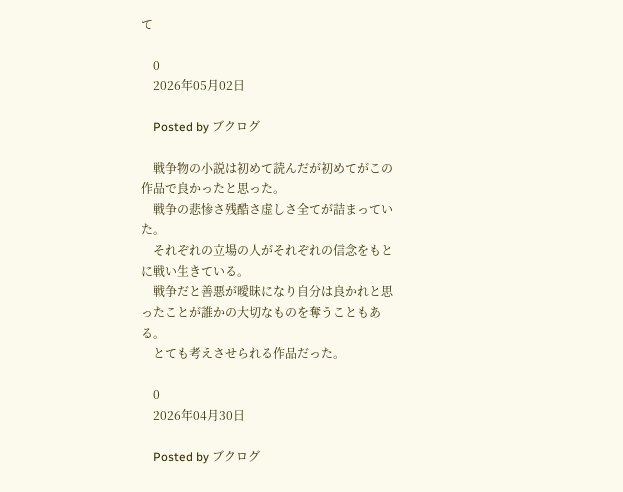て

    0
    2026年05月02日

    Posted by ブクログ

    戦争物の小説は初めて読んだが初めてがこの作品で良かったと思った。
    戦争の悲惨さ残酷さ虚しさ全てが詰まっていた。
    それぞれの立場の人がそれぞれの信念をもとに戦い生きている。
    戦争だと善悪が曖昧になり自分は良かれと思ったことが誰かの大切なものを奪うこともある。
    とても考えさせられる作品だった。

    0
    2026年04月30日

    Posted by ブクログ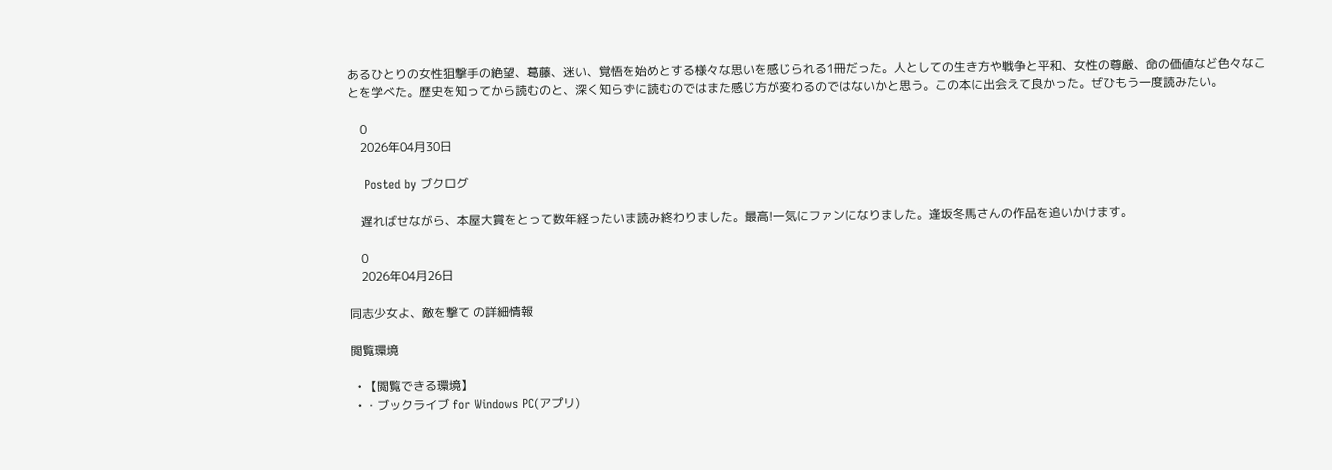あるひとりの女性狙撃手の絶望、葛藤、迷い、覚悟を始めとする様々な思いを感じられる1冊だった。人としての生き方や戦争と平和、女性の尊厳、命の価値など色々なことを学べた。歴史を知ってから読むのと、深く知らずに読むのではまた感じ方が変わるのではないかと思う。この本に出会えて良かった。ぜひもう一度読みたい。

    0
    2026年04月30日

    Posted by ブクログ

    遅ればせながら、本屋大賞をとって数年経ったいま読み終わりました。最高!一気にファンになりました。逢坂冬馬さんの作品を追いかけます。

    0
    2026年04月26日

同志少女よ、敵を撃て の詳細情報

閲覧環境

  • 【閲覧できる環境】
  • ・ブックライブ for Windows PC(アプリ)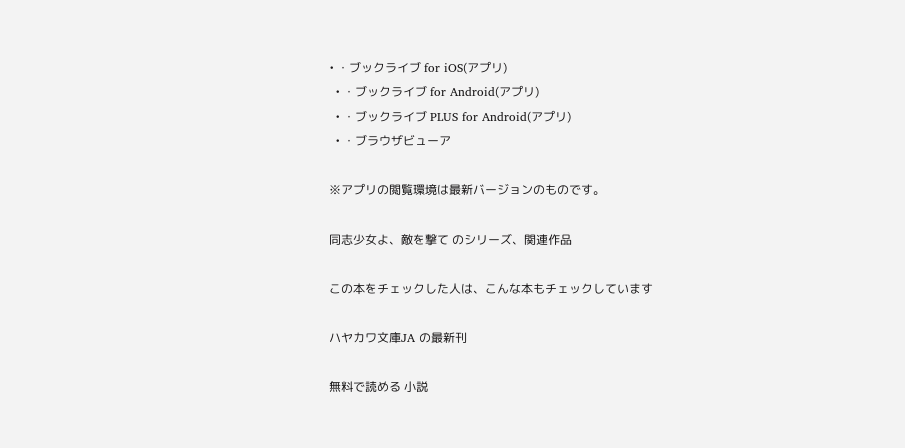• ・ブックライブ for iOS(アプリ)
  • ・ブックライブ for Android(アプリ)
  • ・ブックライブ PLUS for Android(アプリ)
  • ・ブラウザビューア

※アプリの閲覧環境は最新バージョンのものです。

同志少女よ、敵を撃て のシリーズ、関連作品

この本をチェックした人は、こんな本もチェックしています

ハヤカワ文庫JA の最新刊

無料で読める 小説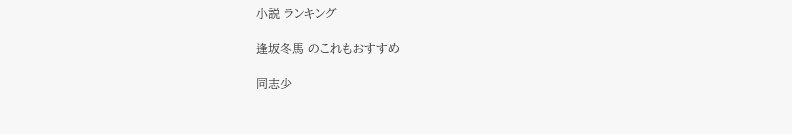小説 ランキング

逢坂冬馬 のこれもおすすめ

同志少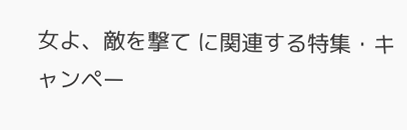女よ、敵を撃て に関連する特集・キャンペー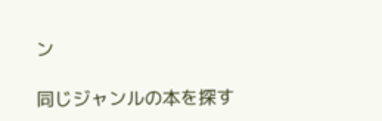ン

同じジャンルの本を探す